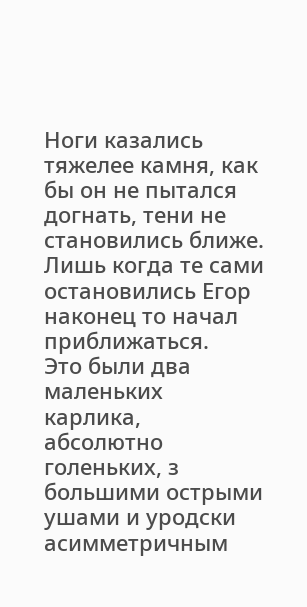Ноги казались тяжелее камня, как бы он не пытался догнать, тени не становились ближе. Лишь когда те сами остановились Егор наконец то начал приближаться.
Это были два маленьких карлика, абсолютно голеньких, з большими острыми ушами и уродски асимметричным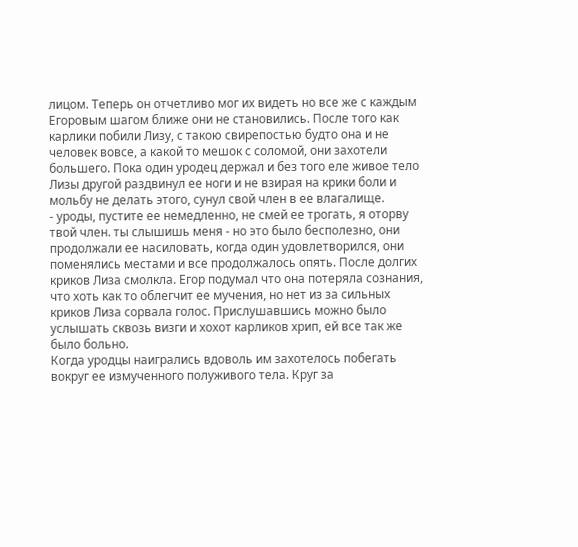лицом. Теперь он отчетливо мог их видеть но все же с каждым Егоровым шагом ближе они не становились. После того как карлики побили Лизу, с такою свирепостью будто она и не человек вовсе, а какой то мешок с соломой, они захотели большего. Пока один уродец держал и без того еле живое тело Лизы другой раздвинул ее ноги и не взирая на крики боли и мольбу не делать этого, сунул свой член в ее влагалище.
- уроды, пустите ее немедленно, не смей ее трогать, я оторву твой член. ты слышишь меня - но это было бесполезно, они продолжали ее насиловать, когда один удовлетворился, они поменялись местами и все продолжалось опять. После долгих криков Лиза смолкла. Егор подумал что она потеряла сознания, что хоть как то облегчит ее мучения, но нет из за сильных криков Лиза сорвала голос. Прислушавшись можно было услышать сквозь визги и хохот карликов хрип, ей все так же было больно.
Когда уродцы наигрались вдоволь им захотелось побегать вокруг ее измученного полуживого тела. Круг за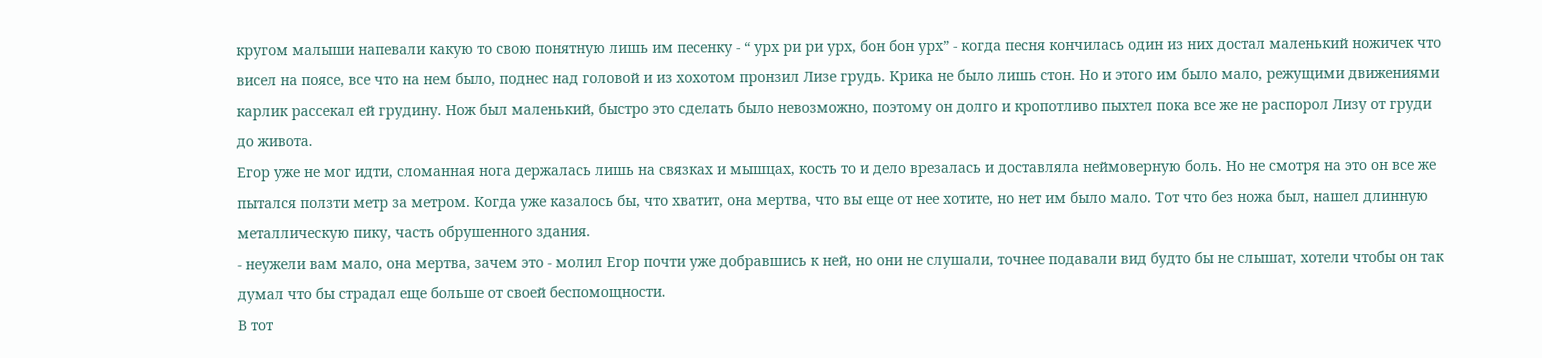кругом малыши напевали какую то свою понятную лишь им песенку - “ урх ри ри урх, бон бон урх” - когда песня кончилась один из них достал маленький ножичек что висел на поясе, все что на нем было, поднес над головой и из хохотом пронзил Лизе грудь. Крика не было лишь стон. Но и этого им было мало, режущими движениями карлик рассекал ей грудину. Нож был маленький, быстро это сделать было невозможно, поэтому он долго и кропотливо пыхтел пока все же не распорол Лизу от груди до живота.
Егор уже не мог идти, сломанная нога держалась лишь на связках и мышцах, кость то и дело врезалась и доставляла неймоверную боль. Но не смотря на это он все же пытался ползти метр за метром. Когда уже казалось бы, что хватит, она мертва, что вы еще от нее хотите, но нет им было мало. Тот что без ножа был, нашел длинную металлическую пику, часть обрушенного здания.
- неужели вам мало, она мертва, зачем это - молил Егор почти уже добравшись к ней, но они не слушали, точнее подавали вид будто бы не слышат, хотели чтобы он так думал что бы страдал еще больше от своей беспомощности.
В тот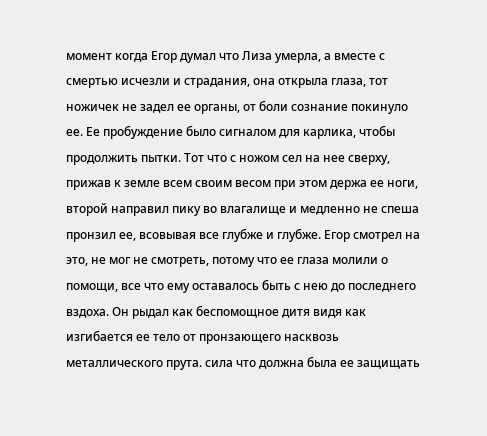момент когда Егор думал что Лиза умерла, а вместе с смертью исчезли и страдания, она открыла глаза, тот ножичек не задел ее органы, от боли сознание покинуло ее. Ее пробуждение было сигналом для карлика, чтобы продолжить пытки. Тот что с ножом сел на нее сверху, прижав к земле всем своим весом при этом держа ее ноги, второй направил пику во влагалище и медленно не спеша пронзил ее, всовывая все глубже и глубже. Егор смотрел на это, не мог не смотреть, потому что ее глаза молили о помощи, все что ему оставалось быть с нею до последнего вздоха. Он рыдал как беспомощное дитя видя как изгибается ее тело от пронзающего насквозь металлического прута. сила что должна была ее защищать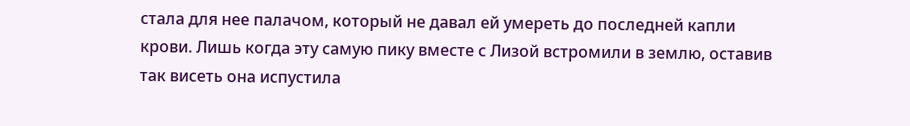стала для нее палачом, который не давал ей умереть до последней капли крови. Лишь когда эту самую пику вместе с Лизой встромили в землю, оставив так висеть она испустила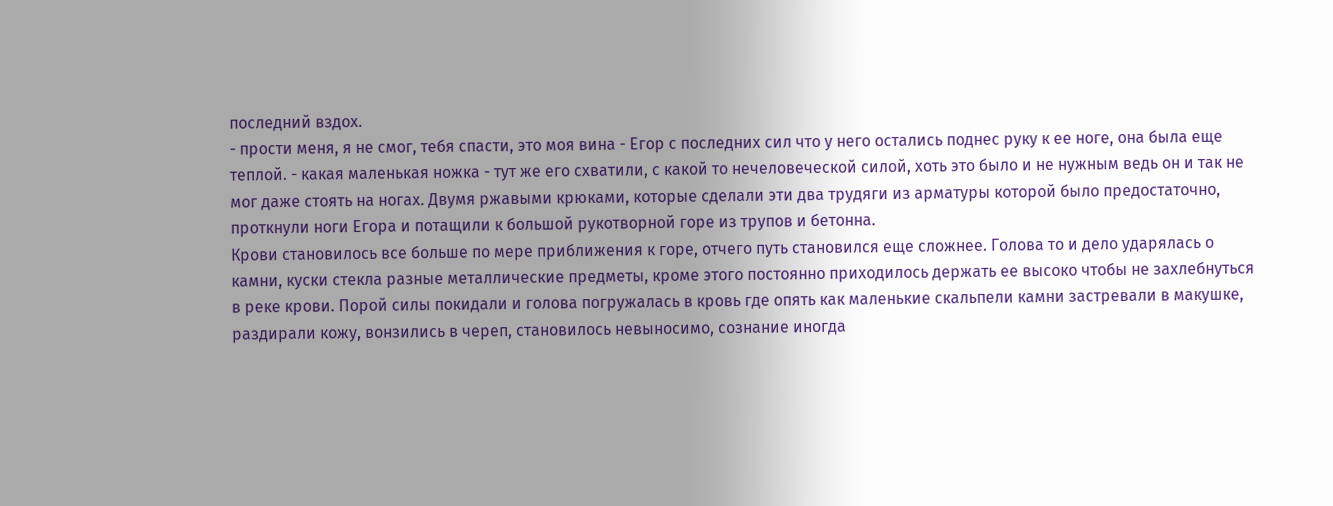последний вздох.
- прости меня, я не смог, тебя спасти, это моя вина - Егор с последних сил что у него остались поднес руку к ее ноге, она была еще теплой. - какая маленькая ножка - тут же его схватили, с какой то нечеловеческой силой, хоть это было и не нужным ведь он и так не мог даже стоять на ногах. Двумя ржавыми крюками, которые сделали эти два трудяги из арматуры которой было предостаточно, проткнули ноги Егора и потащили к большой рукотворной горе из трупов и бетонна.
Крови становилось все больше по мере приближения к горе, отчего путь становился еще сложнее. Голова то и дело ударялась о камни, куски стекла разные металлические предметы, кроме этого постоянно приходилось держать ее высоко чтобы не захлебнуться в реке крови. Порой силы покидали и голова погружалась в кровь где опять как маленькие скальпели камни застревали в макушке, раздирали кожу, вонзились в череп, становилось невыносимо, сознание иногда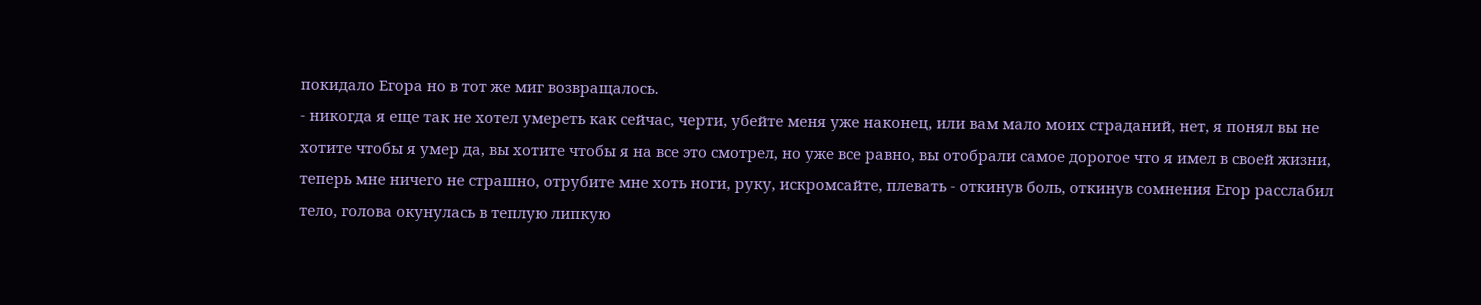покидало Егора но в тот же миг возвращалось.
- никогда я еще так не хотел умереть как сейчас, черти, убейте меня уже наконец, или вам мало моих страданий, нет, я понял вы не хотите чтобы я умер да, вы хотите чтобы я на все это смотрел, но уже все равно, вы отобрали самое дорогое что я имел в своей жизни, теперь мне ничего не страшно, отрубите мне хоть ноги, руку, искромсайте, плевать - откинув боль, откинув сомнения Егор расслабил тело, голова окунулась в теплую липкую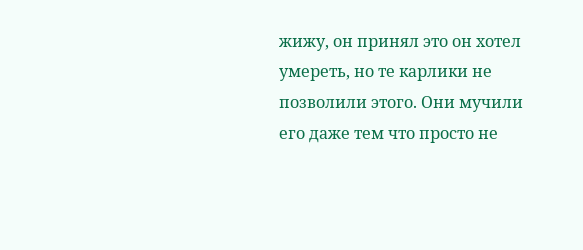жижу, он принял это он хотел умереть, но те карлики не позволили этого. Они мучили его даже тем что просто не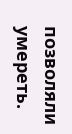позволяли умереть.